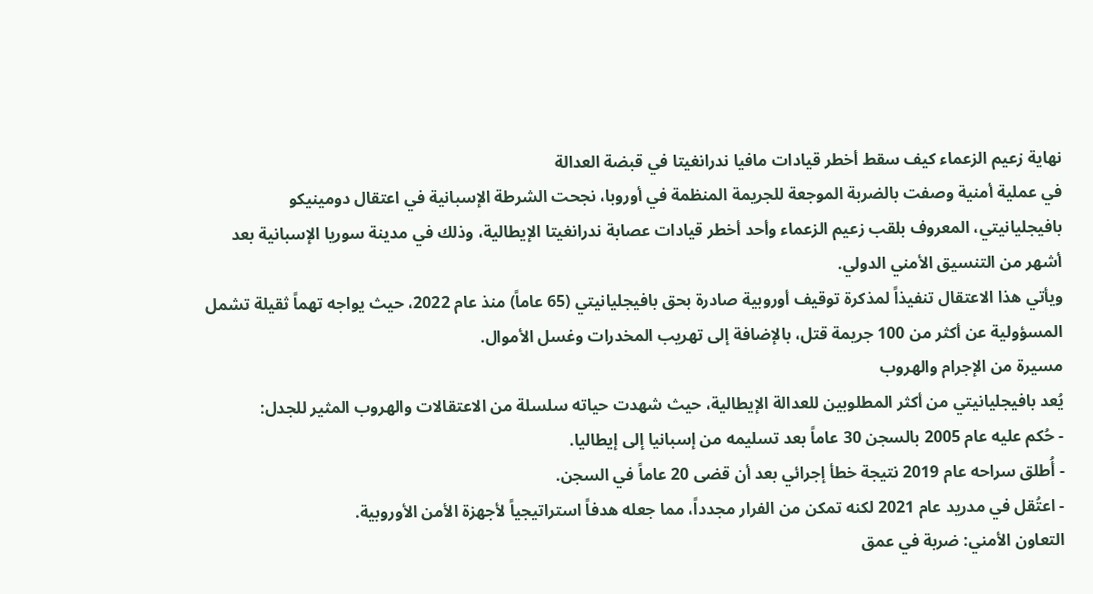نهاية زعيم الزعماء كيف سقط أخطر قيادات مافيا ندرانغيتا في قبضة العدالة
في عملية أمنية وصفت بالضربة الموجعة للجريمة المنظمة في أوروبا، نجحت الشرطة الإسبانية في اعتقال دومينيكو بافيجليانيتي، المعروف بلقب زعيم الزعماء وأحد أخطر قيادات عصابة ندرانغيتا الإيطالية، وذلك في مدينة سوريا الإسبانية بعد أشهر من التنسيق الأمني الدولي.
ويأتي هذا الاعتقال تنفيذاً لمذكرة توقيف أوروبية صادرة بحق بافيجليانيتي (65 عاماً) منذ عام 2022، حيث يواجه تهماً ثقيلة تشمل المسؤولية عن أكثر من 100 جريمة قتل، بالإضافة إلى تهريب المخدرات وغسل الأموال.
مسيرة من الإجرام والهروب
يُعد بافيجليانيتي من أكثر المطلوبين للعدالة الإيطالية، حيث شهدت حياته سلسلة من الاعتقالات والهروب المثير للجدل:
- حُكم عليه عام 2005 بالسجن 30 عاماً بعد تسليمه من إسبانيا إلى إيطاليا.
- أُطلق سراحه عام 2019 نتيجة خطأ إجرائي بعد أن قضى 20 عاماً في السجن.
- اعتُقل في مدريد عام 2021 لكنه تمكن من الفرار مجدداً، مما جعله هدفاً استراتيجياً لأجهزة الأمن الأوروبية.
التعاون الأمني: ضربة في عمق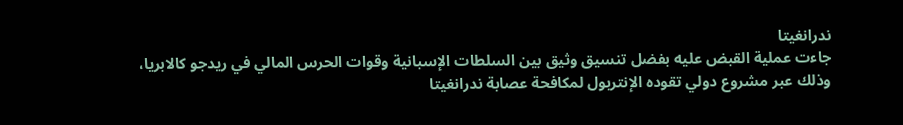ندرانغيتا
جاءت عملية القبض عليه بفضل تنسيق وثيق بين السلطات الإسبانية وقوات الحرس المالي في ريدجو كالابريا، وذلك عبر مشروع دولي تقوده الإنتربول لمكافحة عصابة ندرانغيتا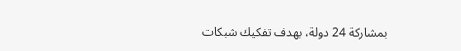بمشاركة 24 دولة، بهدف تفكيك شبكات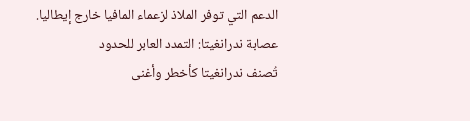الدعم التي توفر الملاذ لزعماء المافيا خارج إيطاليا.
عصابة ندرانغيتا: التمدد العابر للحدود
تُصنف ندرانغيتا كأخطر وأغنى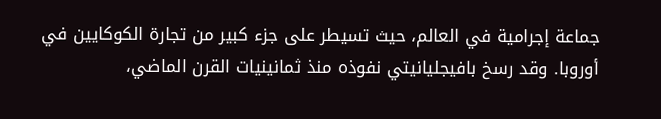جماعة إجرامية في العالم، حيث تسيطر على جزء كبير من تجارة الكوكايين في أوروبا. وقد رسخ بافيجليانيتي نفوذه منذ ثمانينيات القرن الماضي،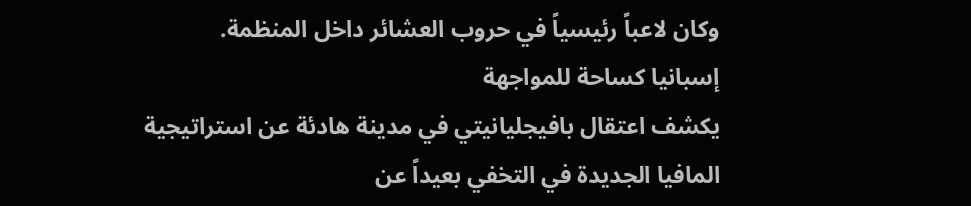وكان لاعباً رئيسياً في حروب العشائر داخل المنظمة.
إسبانيا كساحة للمواجهة
يكشف اعتقال بافيجليانيتي في مدينة هادئة عن استراتيجية المافيا الجديدة في التخفي بعيداً عن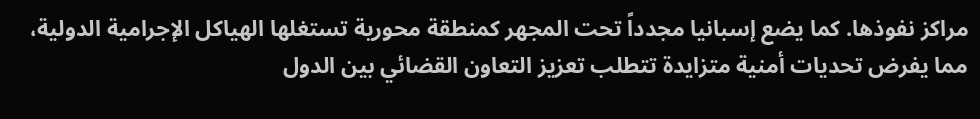مراكز نفوذها. كما يضع إسبانيا مجدداً تحت المجهر كمنطقة محورية تستغلها الهياكل الإجرامية الدولية، مما يفرض تحديات أمنية متزايدة تتطلب تعزيز التعاون القضائي بين الدول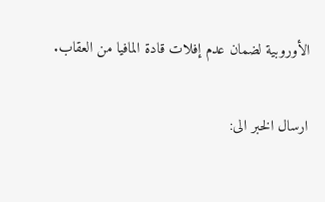الأوروبية لضمان عدم إفلات قادة المافيا من العقاب.

ارسال الخبر الى: